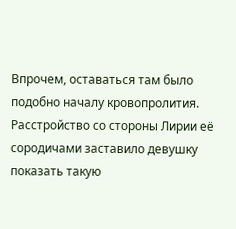Впрочем, оставаться там было подобно началу кровопролития. Расстройство со стороны Лирии её сородичами заставило девушку показать такую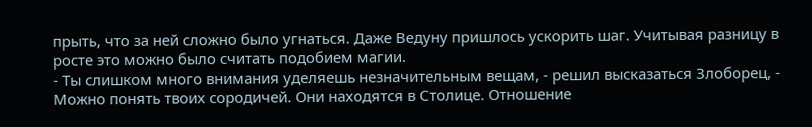прыть, что за ней сложно было угнаться. Даже Ведуну пришлось ускорить шаг. Учитывая разницу в росте это можно было считать подобием магии.
- Ты слишком много внимания уделяешь незначительным вещам, - решил высказаться Злоборец, - Можно понять твоих сородичей. Они находятся в Столице. Отношение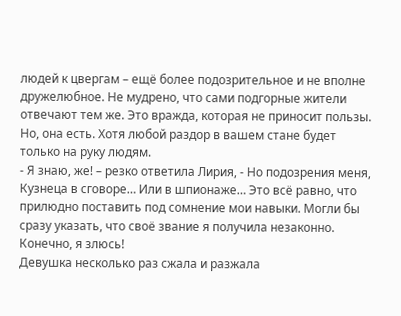людей к цвергам – ещё более подозрительное и не вполне дружелюбное. Не мудрено, что сами подгорные жители отвечают тем же. Это вражда, которая не приносит пользы. Но, она есть. Хотя любой раздор в вашем стане будет только на руку людям.
- Я знаю, же! – резко ответила Лирия, - Но подозрения меня, Кузнеца в сговоре… Или в шпионаже… Это всё равно, что прилюдно поставить под сомнение мои навыки. Могли бы сразу указать, что своё звание я получила незаконно. Конечно, я злюсь!
Девушка несколько раз сжала и разжала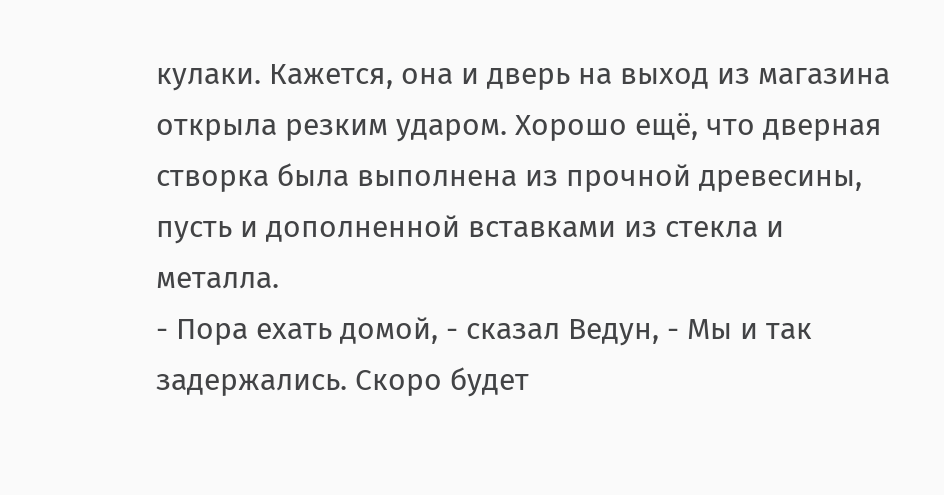кулаки. Кажется, она и дверь на выход из магазина открыла резким ударом. Хорошо ещё, что дверная створка была выполнена из прочной древесины, пусть и дополненной вставками из стекла и металла.
- Пора ехать домой, - сказал Ведун, - Мы и так задержались. Скоро будет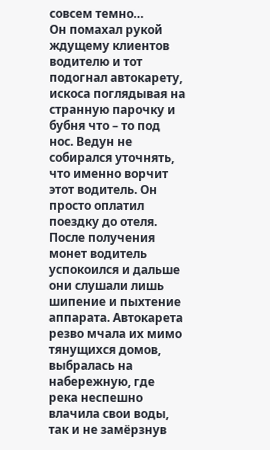совсем темно…
Он помахал рукой ждущему клиентов водителю и тот подогнал автокарету, искоса поглядывая на странную парочку и бубня что – то под нос. Ведун не собирался уточнять, что именно ворчит этот водитель. Он просто оплатил поездку до отеля. После получения монет водитель успокоился и дальше они слушали лишь шипение и пыхтение аппарата. Автокарета резво мчала их мимо тянущихся домов, выбралась на набережную, где река неспешно влачила свои воды, так и не замёрзнув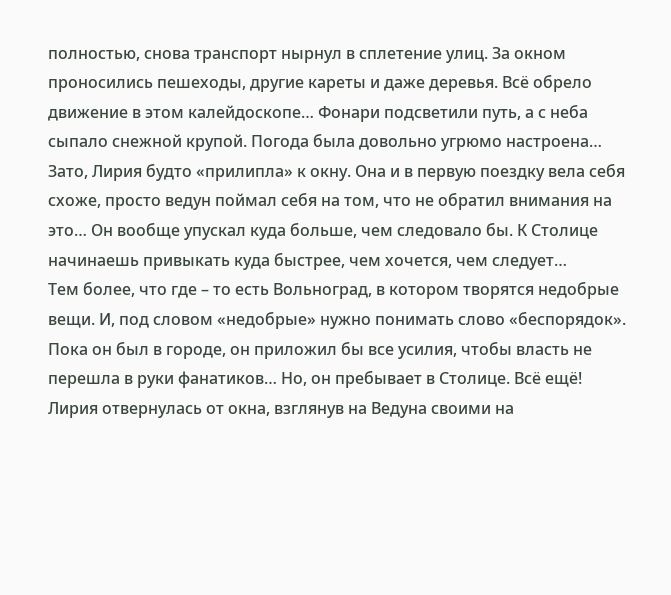полностью, снова транспорт нырнул в сплетение улиц. За окном проносились пешеходы, другие кареты и даже деревья. Всё обрело движение в этом калейдоскопе… Фонари подсветили путь, а с неба сыпало снежной крупой. Погода была довольно угрюмо настроена…
Зато, Лирия будто «прилипла» к окну. Она и в первую поездку вела себя схоже, просто ведун поймал себя на том, что не обратил внимания на это… Он вообще упускал куда больше, чем следовало бы. К Столице начинаешь привыкать куда быстрее, чем хочется, чем следует…
Тем более, что где – то есть Вольноград, в котором творятся недобрые вещи. И, под словом «недобрые» нужно понимать слово «беспорядок». Пока он был в городе, он приложил бы все усилия, чтобы власть не перешла в руки фанатиков… Но, он пребывает в Столице. Всё ещё!
Лирия отвернулась от окна, взглянув на Ведуна своими на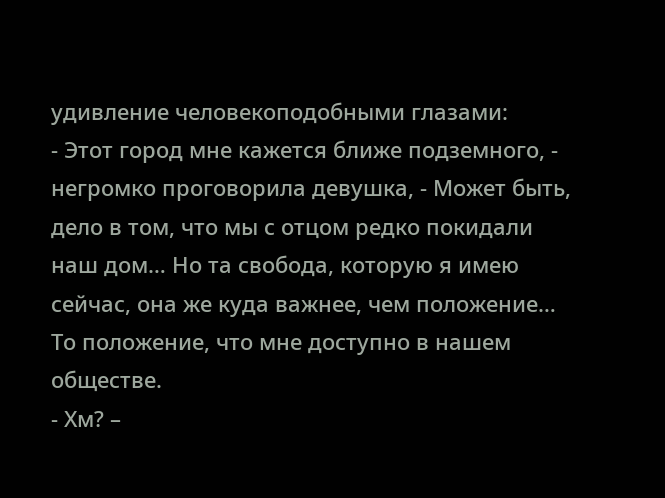удивление человекоподобными глазами:
- Этот город мне кажется ближе подземного, - негромко проговорила девушка, - Может быть, дело в том, что мы с отцом редко покидали наш дом… Но та свобода, которую я имею сейчас, она же куда важнее, чем положение… То положение, что мне доступно в нашем обществе.
- Хм? –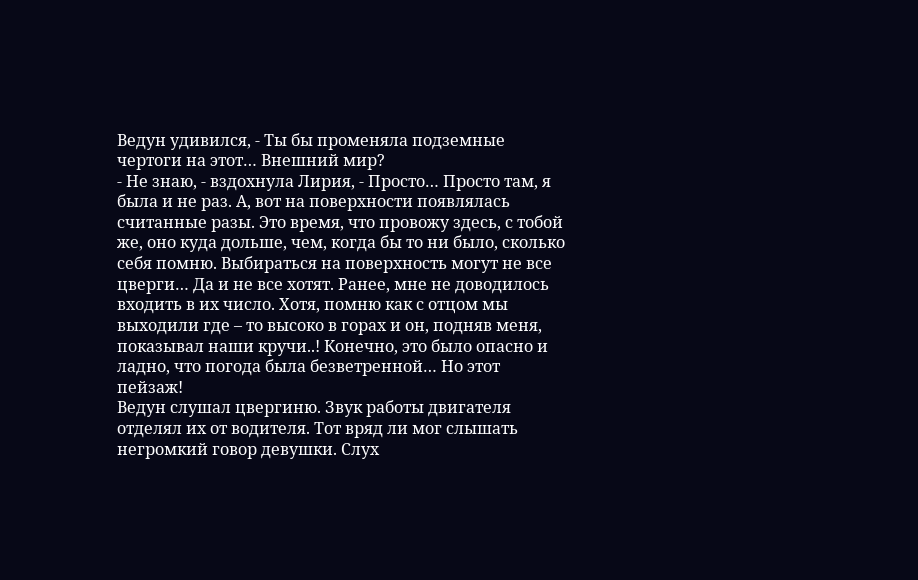Ведун удивился, - Ты бы променяла подземные чертоги на этот… Внешний мир?
- Не знаю, - вздохнула Лирия, - Просто… Просто там, я была и не раз. А, вот на поверхности появлялась считанные разы. Это время, что провожу здесь, с тобой же, оно куда дольше, чем, когда бы то ни было, сколько себя помню. Выбираться на поверхность могут не все цверги… Да и не все хотят. Ранее, мне не доводилось входить в их число. Хотя, помню как с отцом мы выходили где – то высоко в горах и он, подняв меня, показывал наши кручи..! Конечно, это было опасно и ладно, что погода была безветренной… Но этот пейзаж!
Ведун слушал цвергиню. Звук работы двигателя отделял их от водителя. Тот вряд ли мог слышать негромкий говор девушки. Слух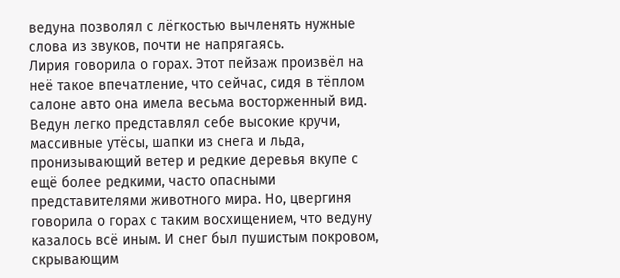ведуна позволял с лёгкостью вычленять нужные слова из звуков, почти не напрягаясь.
Лирия говорила о горах. Этот пейзаж произвёл на неё такое впечатление, что сейчас, сидя в тёплом салоне авто она имела весьма восторженный вид. Ведун легко представлял себе высокие кручи, массивные утёсы, шапки из снега и льда, пронизывающий ветер и редкие деревья вкупе с ещё более редкими, часто опасными представителями животного мира. Но, цвергиня говорила о горах с таким восхищением, что ведуну казалось всё иным. И снег был пушистым покровом, скрывающим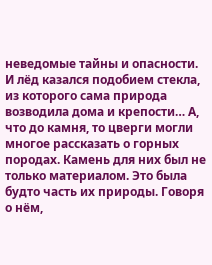неведомые тайны и опасности. И лёд казался подобием стекла, из которого сама природа возводила дома и крепости… А, что до камня, то цверги могли многое рассказать о горных породах. Камень для них был не только материалом. Это была будто часть их природы. Говоря о нём,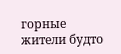горные жители будто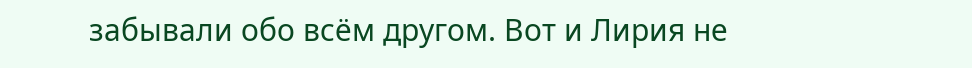забывали обо всём другом. Вот и Лирия не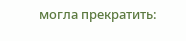могла прекратить: